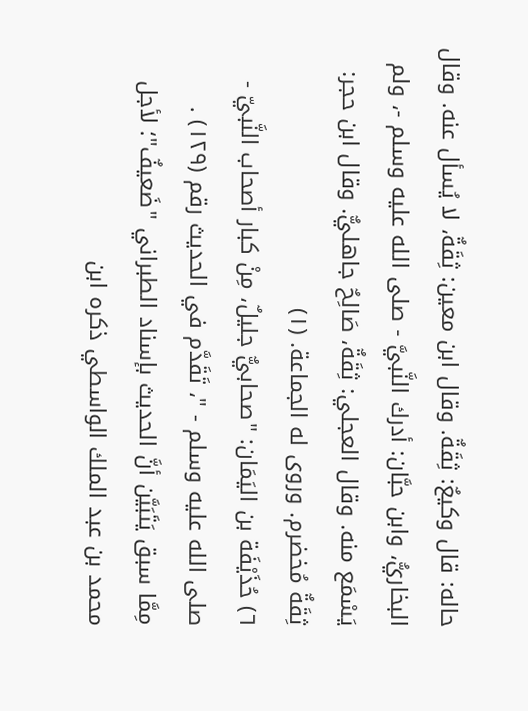حاله: قال وكيعٌ: ثِقَةٌ. وقال ابن معين: ثِقَةٌ، لا يُسأل عنه. وقال البخاريُّ، وابن حبَّان: أدرك النَّبيَّ - صلى الله عليه وسلم -، ولم يَسْمَع منه. وقال العجلي: ثِقَةٌ، صَالِحٌ جاهليٌّ. وقال ابن حجر: ثِقَةٌ مُخضرم. وروى له الجماعة. (١)
٦) حُذَيْفَة بن اليَمَان: "صحابيٌّ جليلٌ، مِنْ كبار أصحاب النَّبيّ - صلى الله عليه وسلم - "، تَقَدَّم في الحديث رقم (١٢٩) .
مِمَّا سبق يَتَبَيَّن أنَّ الحديث بإسناد الطبراني "ضَعيفٌ"؛ لأجل محمد بن عبد الملك الواسطي ذكره ابن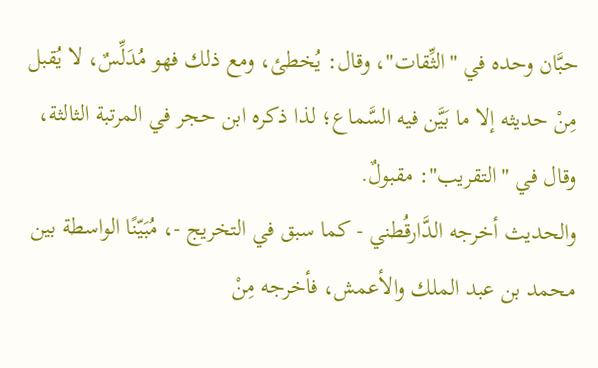حبَّان وحده في "الثِّقات"، وقال: يُخطئ، ومع ذلك فهو مُدَلِّسٌ، لا يُقبل مِنْ حديثه إلا ما بَيَّن فيه السَّماع؛ لذا ذكره ابن حجر في المرتبة الثالثة، وقال في "التقريب": مقبولٌ.
والحديث أخرجه الدَّارقُطني - كما سبق في التخريج -، مُبَيّنًا الواسطة بين محمد بن عبد الملك والأعمش، فأخرجه مِنْ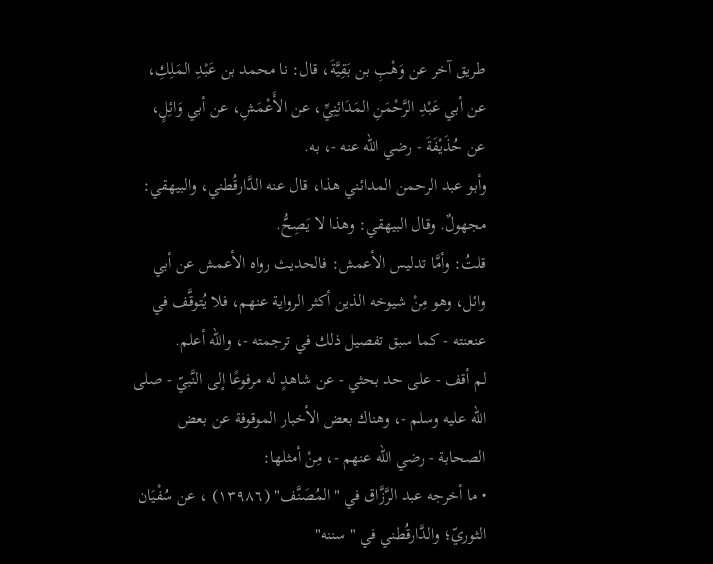طريق آخر عن وَهْبِ بن بَقِيَّةَ، قال: نا محمد بن عَبْدِ المَلِكِ، عن أبي عَبْدِ الرَّحْمَنِ المَدَائِنِيِّ، عن الأَعْمَشِ، عن أبي وَائِلٍ، عن حُذَيْفَةَ - رضي الله عنه -، به.
وأبو عبد الرحمن المدائني هذا، قال عنه الدَّارقُطني، والبيهقي: مجهولٌ. وقال البيهقي: وهذا لا يَصِحُّ.
قلتُ: وأمَّا تدليس الأعمش: فالحديث رواه الأعمش عن أبي وائل، وهو مِنْ شيوخه الذين أكثر الرواية عنهم، فلا يُتوقَّف في عنعنته - كما سبق تفصيل ذلك في ترجمته -، والله أعلم.
لم أقف - على حد بحثي - عن شاهدٍ له مرفوعًا إلى النَّبيّ - صلى الله عليه وسلم -، وهناك بعض الأخبار الموقوفة عن بعض الصحابة - رضي الله عنهم -، مِنْ أمثلها:
• ما أخرجه عبد الرَّزَّاق في "المُصَنَّف" (١٣٩٨٦) ، عن سُفْيَان الثوريّ؛ والدَّارقُطني في "سننه"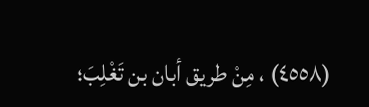(٤٥٥٨) ، مِنْ طريق أبان بن تَغْلِبَ؛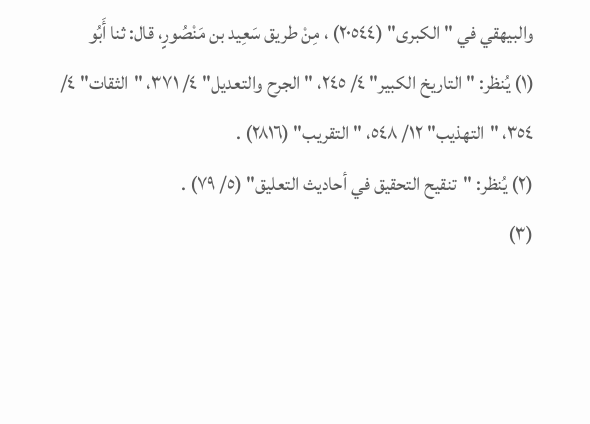والبيهقي في "الكبرى" (٢٠٥٤٤) ، مِنْ طريق سَعِيد بن مَنْصُورٍ، قال: ثنا أَبُو
(١) يُنظر: "التاريخ الكبير" ٤/ ٢٤٥، "الجرح والتعديل" ٤/ ٣٧١، "الثقات" ٤/ ٣٥٤، "التهذيب" ١٢/ ٥٤٨، "التقريب" (٢٨١٦) .
(٢) يُنظر: "تنقيح التحقيق في أحاديث التعليق" (٥/ ٧٩) .
(٣)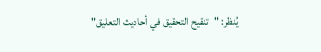يُنظر: "تنقيح التحقيق في أحاديث التعليق"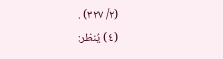(٢/ ٣٢٧) .
(٤) يُنظر: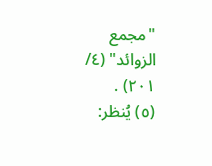"مجمع الزوائد" (٤/ ٢٠١) .
(٥) يُنظر: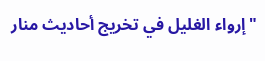"إرواء الغليل في تخريج أحاديث منار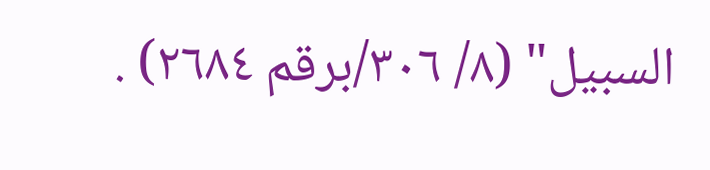السبيل" (٨/ ٣٠٦/برقم ٢٦٨٤) .